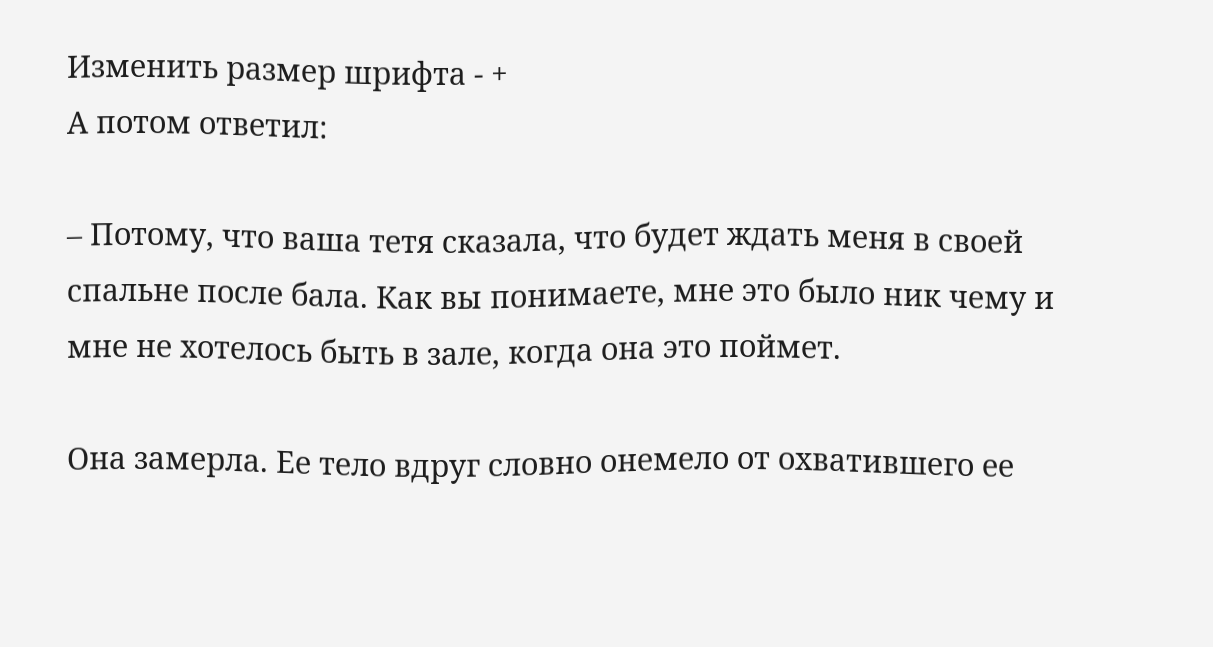Изменить размер шрифта - +
А потом ответил:

– Потому, что ваша тетя сказала, что будет ждать меня в своей спальне после бала. Как вы понимаете, мне это было ник чему и мне не хотелось быть в зале, когда она это поймет.

Она замерла. Ее тело вдруг словно онемело от охватившего ее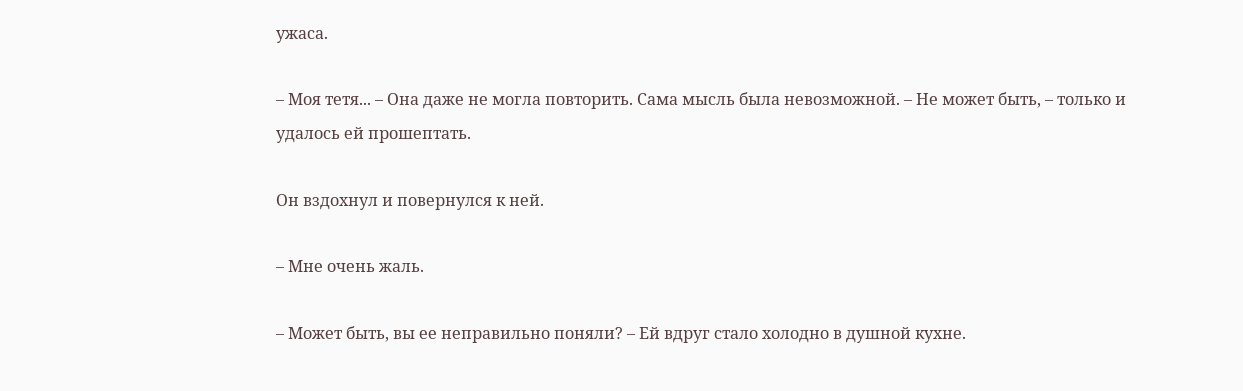ужаса.

– Моя тетя... – Она даже не могла повторить. Сама мысль была невозможной. – Не может быть, – только и удалось ей прошептать.

Он вздохнул и повернулся к ней.

– Мне очень жаль.

– Может быть, вы ее неправильно поняли? – Ей вдруг стало холодно в душной кухне.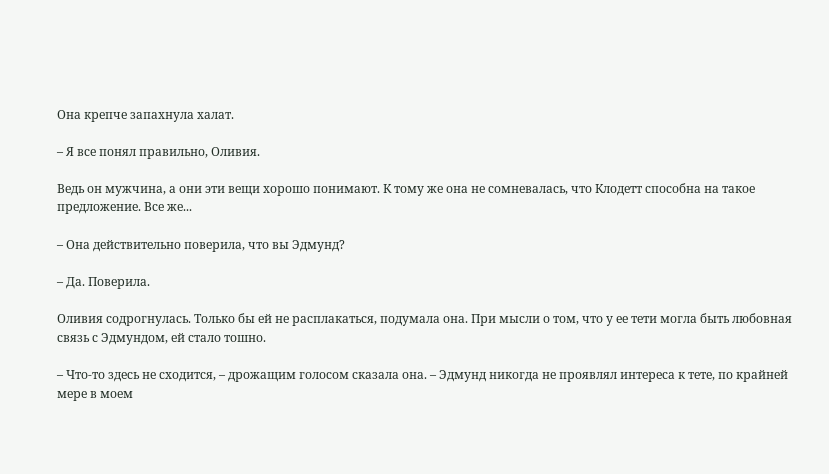Она крепче запахнула халат.

– Я все понял правильно, Оливия.

Ведь он мужчина, а они эти вещи хорошо понимают. К тому же она не сомневалась, что Клодетт способна на такое предложение. Все же...

– Она действительно поверила, что вы Эдмунд?

– Да. Поверила.

Оливия содрогнулась. Только бы ей не расплакаться, подумала она. При мысли о том, что у ее тети могла быть любовная связь с Эдмундом, ей стало тошно.

– Что-то здесь не сходится, – дрожащим голосом сказала она. – Эдмунд никогда не проявлял интереса к тете, по крайней мере в моем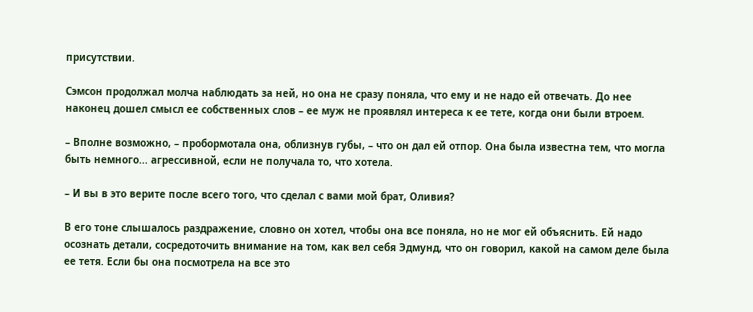присутствии.

Сэмсон продолжал молча наблюдать за ней, но она не сразу поняла, что ему и не надо ей отвечать. До нее наконец дошел смысл ее собственных слов – ее муж не проявлял интереса к ее тете, когда они были втроем.

– Вполне возможно, – пробормотала она, облизнув губы, – что он дал ей отпор. Она была известна тем, что могла быть немного... агрессивной, если не получала то, что хотела.

– И вы в это верите после всего того, что сделал с вами мой брат, Оливия?

В его тоне слышалось раздражение, словно он хотел, чтобы она все поняла, но не мог ей объяснить. Ей надо осознать детали, сосредоточить внимание на том, как вел себя Эдмунд, что он говорил, какой на самом деле была ее тетя. Если бы она посмотрела на все это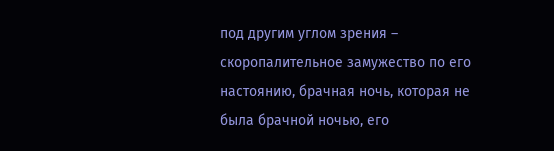под другим углом зрения – скоропалительное замужество по его настоянию, брачная ночь, которая не была брачной ночью, его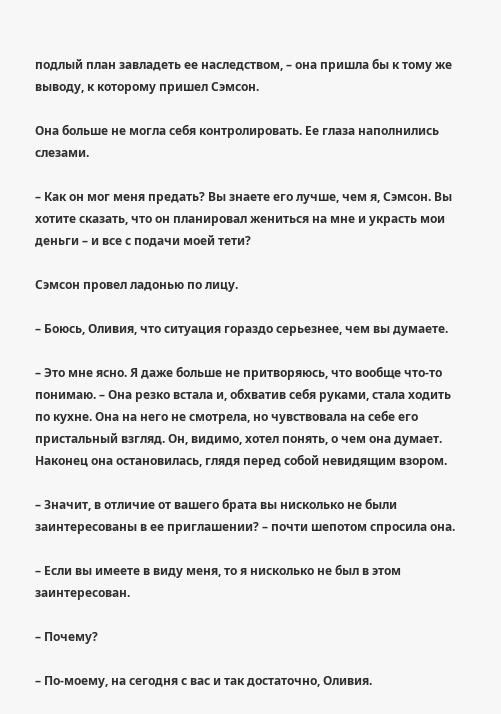подлый план завладеть ее наследством, – она пришла бы к тому же выводу, к которому пришел Сэмсон.

Она больше не могла себя контролировать. Ее глаза наполнились слезами.

– Как он мог меня предать? Вы знаете его лучше, чем я, Сэмсон. Вы хотите сказать, что он планировал жениться на мне и украсть мои деньги – и все с подачи моей тети?

Сэмсон провел ладонью по лицу.

– Боюсь, Оливия, что ситуация гораздо серьезнее, чем вы думаете.

– Это мне ясно. Я даже больше не притворяюсь, что вообще что-то понимаю. – Она резко встала и, обхватив себя руками, стала ходить по кухне. Она на него не смотрела, но чувствовала на себе его пристальный взгляд. Он, видимо, хотел понять, о чем она думает. Наконец она остановилась, глядя перед собой невидящим взором.

– Значит, в отличие от вашего брата вы нисколько не были заинтересованы в ее приглашении? – почти шепотом спросила она.

– Если вы имеете в виду меня, то я нисколько не был в этом заинтересован.

– Почему?

– По-моему, на сегодня с вас и так достаточно, Оливия.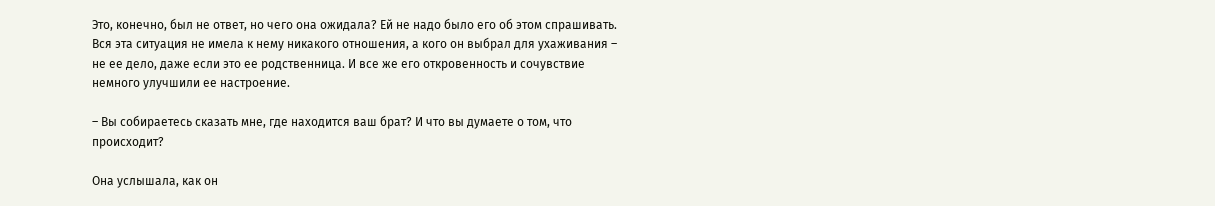Это, конечно, был не ответ, но чего она ожидала? Ей не надо было его об этом спрашивать. Вся эта ситуация не имела к нему никакого отношения, а кого он выбрал для ухаживания – не ее дело, даже если это ее родственница. И все же его откровенность и сочувствие немного улучшили ее настроение.

– Вы собираетесь сказать мне, где находится ваш брат? И что вы думаете о том, что происходит?

Она услышала, как он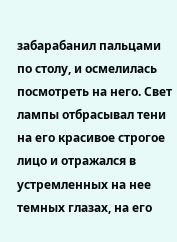забарабанил пальцами по столу, и осмелилась посмотреть на него. Свет лампы отбрасывал тени на его красивое строгое лицо и отражался в устремленных на нее темных глазах, на его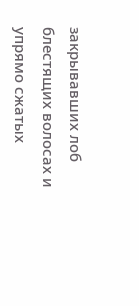закрывавших лоб блестящих волосах и упрямо сжатых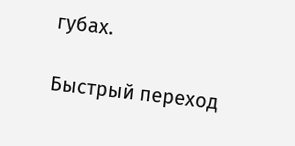губах.

Быстрый переход